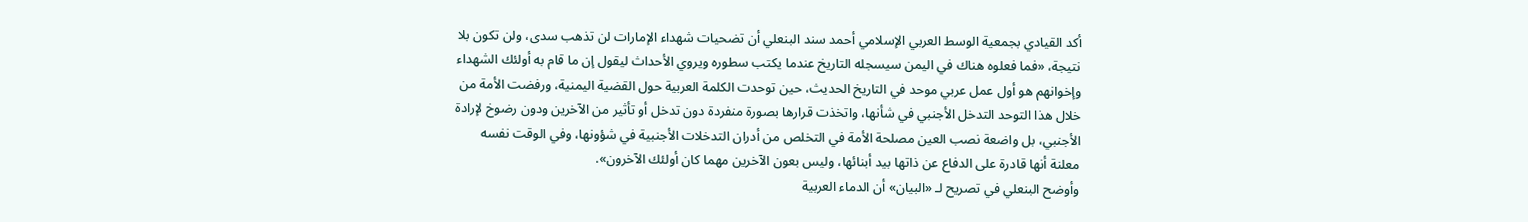أكد القيادي بجمعية الوسط العربي الإسلامي أحمد سند البنعلي أن تضحيات شهداء الإمارات لن تذهب سدى، ولن تكون بلا نتيجة، «فما فعلوه هناك في اليمن سيسجله التاريخ عندما يكتب سطوره ويروي الأحداث ليقول إن ما قام به أولئك الشهداء وإخوانهم هو أول عمل عربي موحد في التاريخ الحديث، حين توحدت الكلمة العربية حول القضية اليمنية، ورفضت الأمة من خلال هذا التوحد التدخل الأجنبي في شأنها، واتخذت قرارها بصورة منفردة دون تدخل أو تأثير من الآخرين ودون رضوخ لإرادة الأجنبي، بل واضعة نصب العين مصلحة الأمة في التخلص من أدران التدخلات الأجنبية في شؤونها، وفي الوقت نفسه معلنة أنها قادرة على الدفاع عن ذاتها بيد أبنائها، وليس بعون الآخرين مهما كان أولئك الآخرون».
وأوضح البنعلي في تصريح لـ «البيان» أن الدماء العربية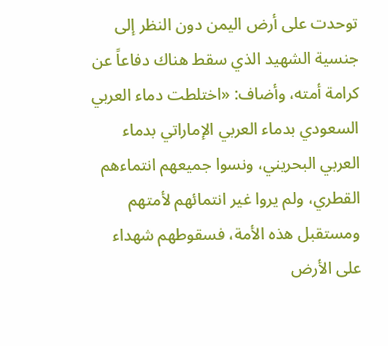توحدت على أرض اليمن دون النظر إلى جنسية الشهيد الذي سقط هناك دفاعاً عن كرامة أمته، وأضاف: «اختلطت دماء العربي السعودي بدماء العربي الإماراتي بدماء العربي البحريني، ونسوا جميعهم انتماءهم القطري، ولم يروا غير انتمائهم لأمتهم ومستقبل هذه الأمة، فسقوطهم شهداء على الأرض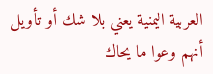العربية اليمنية يعني بلا شك أو تأويل أنهم وعوا ما يحاك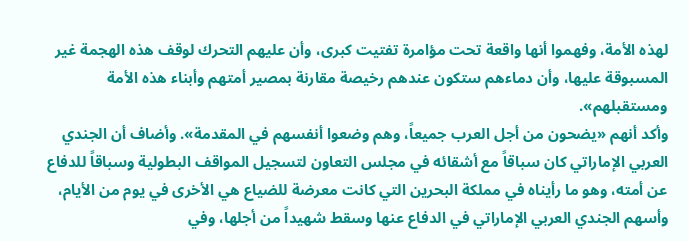لهذه الأمة، وفهموا أنها واقعة تحت مؤامرة تفتيت كبرى، وأن عليهم التحرك لوقف هذه الهجمة غير المسبوقة عليها، وأن دماءهم ستكون عندهم رخيصة مقارنة بمصير أمتهم وأبناء هذه الأمة ومستقبلهم».
وأكد أنهم «يضحون من أجل العرب جميعاً، وهم وضعوا أنفسهم في المقدمة». وأضاف أن الجندي العربي الإماراتي كان سباقاً مع أشقائه في مجلس التعاون لتسجيل المواقف البطولية وسباقاً للدفاع عن أمته، وهو ما رأيناه في مملكة البحرين التي كانت معرضة للضياع هي الأخرى في يوم من الأيام، وأسهم الجندي العربي الإماراتي في الدفاع عنها وسقط شهيداً من أجلها، وفي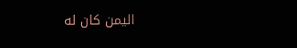اليمن كان له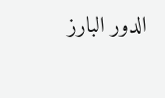الدور البارز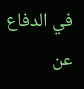في الدفاع عن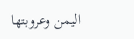اليمن وعروبتها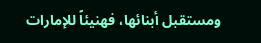ومستقبل أبنائها، فهنيئاً للإمارات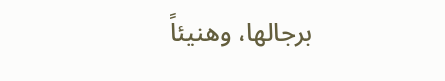برجالها، وهنيئاً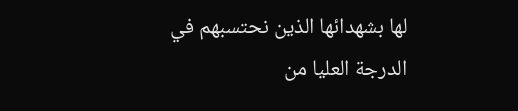لها بشهدائها الذين نحتسبهم في الدرجة العليا من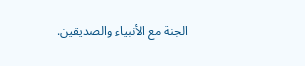الجنة مع الأنبياء والصديقين.